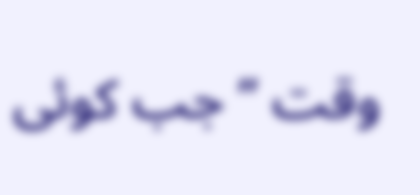وقت ’’جب کوئی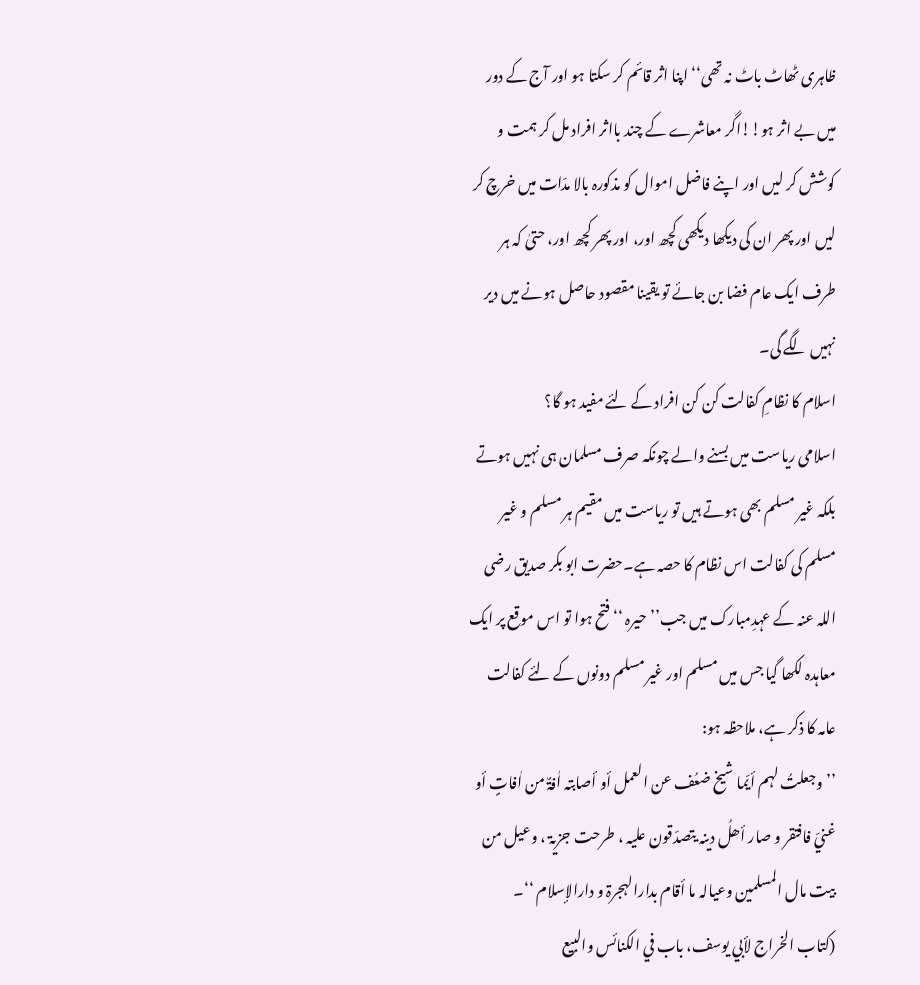ظاہری ٹھاٹ باٹ نہ تھی‘‘ اپنا اثر قائم کر سکتا ہو اور آج کے دور میں بے اثر ہو!!اگر معاشرے کے چند بااثر افراد مل کر ہمت و کوشش کر لیں اور اپنے فاضل اموال کو مذکورہ بالا مدّات میں خرچ کر لیں اور پھر ان کی دیکھا دیکھی کچھ اور، اور پھر کچھ اور، حتیٰ کہ ہر طرف ایک عام فضا بن جائے تو یقینا مقصود حاصل ہونے میں دیر نہیں لگے گی۔
اسلام کا نظامِ کفالت کن کن افراد کے لئے مفید ہو گا؟
اسلامی ریاست میں بسنے والے چونکہ صرف مسلمان ہی نہیں ہوتے بلکہ غیر مسلم بھی ہوتے ہیں تو ریاست میں مقیم ہر مسلم و غیر مسلم کی کفالت اس نظام کا حصہ ہے۔حضرت ابو بکر صدیق رضی اللہ عنہ کے عہدِمبارک میں جب’’حیرہ ‘‘ فتح ہوا تو اس موقع پر ایک معاہدہ لکھا گیا جس میں مسلم اور غیر مسلم دونوں کے لئے کفالت عامہ کا ذکر ہے، ملاحظہ ہو:
’’وجعلتُ لہم أیّما شیخ ضعُف عن العمل أو أصابتہ اٰفۃٌ من اٰفاتٍ أو غنيّ فافتقر و صار أھلُ دینہ یتصدّقون علیہ ، طرحت جزیۃ ، وعیل من بیت مال المسلمین وعیالہ ما أقام بدارالہجرۃ و دارالإسلام ‘‘۔
(کتاب الخراج لأبي یوسف، باب في الکنائس والبیع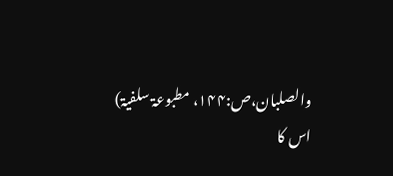والصلبان،ص:۱۴۴، مطبوعۃ سلفیۃ)
اس کا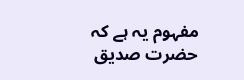مفہوم یہ ہے کہ حضرت صدیق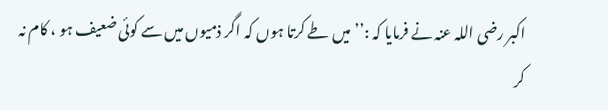اکبر رضی اللہ عنہ نے فرمایا کہ :’’میں طے کرتا ہوں کہ اگر ذمیوں میں سے کوئی ضعیف ہو ، کام نہ کر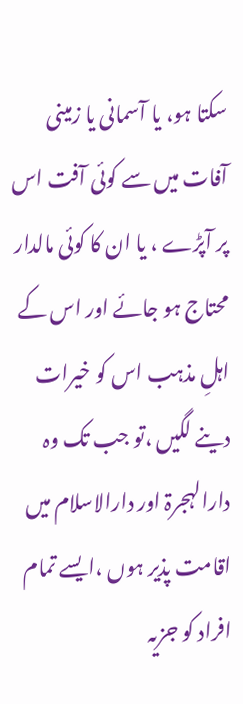سکتا ہو، یا آسمانی یا زمینی آفات میں سے کوئی آفت اس پر آپڑے ، یا ان کا کوئی مالدار محتاج ہو جائے اور اس کے اہلِ مذہب اس کو خیرات دینے لگیں ،تو جب تک وہ دارالہجرۃ اور دارالاسلام میں اقامت پذیر ہوں ،ایسے تمام افراد کو جزیہ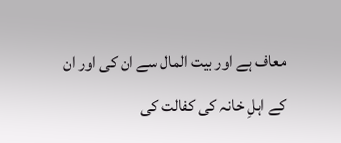معاف ہے اور بیت المال سے ان کی اور ان کے اہلِ خانہ کی کفالت کی